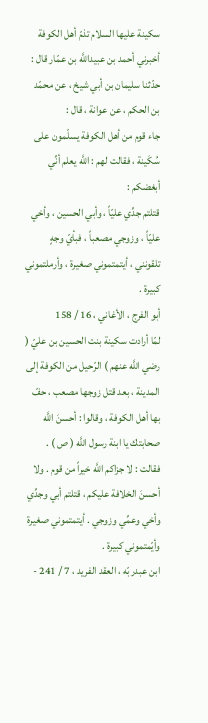سكينة عليها السلام تذمّ أهل الكوفة
أخبرني أحمد بن عبيداللَّه بن عمّار قال : حدّثنا سليمان بن أبي شيخ ، عن محمّد بن الحكم ، عن عوانة ، قال :
جاء قوم من أهل الكوفة يسلّمون على سُكَينة ، فقالت لهم : اللَّه يعلم أنِّي أبغضكم :
قتلتم جدِّي عليّاً ، وأبي الحسين ، وأخي عليّاً ، وزوجي مصعباً ، فبأيّ وجهٍ تلقونني ، أيتمتموني صغيرة ، وأرملتموني كبيرة .
أبو الفرج ، الأغاني ، 16 / 158
لمّا أرادت سكينة بنت الحسين بن عليّ ( رضي اللَّه عنهم ) الرّحيل من الكوفة إلى المدينة ، بعد قتل زوجها مصعب ، حفّ بها أهل الكوفة ، وقالوا : أحسنَ اللَّه صحابتك يا ابنة رسول اللَّه ( ص ) . فقالت : لا جزاكم اللَّه خيراً من قوم . ولا أحسنَ الخلافة عليكم ، قتلتم أبي وجدِّي وأخي وعمِّي وزوجي . أيتمتموني صغيرة وأيّمتموني كبيرة .
ابن عبدربّه ، العقد الفريد ، 7 / 241 -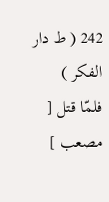242 ( ط دار الفكر )
فلمّا قتل [ مصعب ]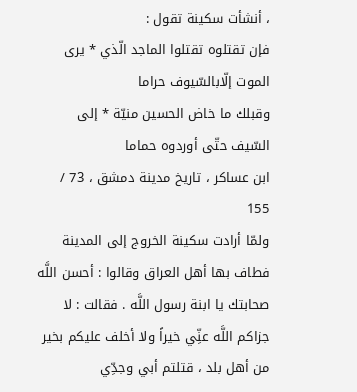، أنشأت سكينة تقول :
فإن تقتلوه تقتلوا الماجد الّذي * يرى الموت إلّابالسّيوف حراما
وقبلك ما خاض الحسين منيّة * إلى السّيف حتّى أوردوه حماما
ابن عساكر ، تاريخ مدينة دمشق ، 73 / 155
ولمّا أرادت سكينة الخروج إلى المدينة فطاف بها أهل العراق وقالوا : أحسن اللَّه صحابتك يا ابنة رسول اللَّه . فقالت : لا جزاكم اللَّه عنِّي خيراً ولا أخلف عليكم بخير من أهل بلد ، قتلتم أبي وجدِّي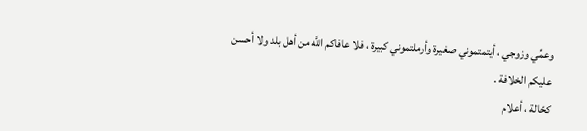وعمِّي وزوجي ، أيتمتموني صغيرة وأرملتموني كبيرة ، فلا عافاكم اللَّه من أهل بلد ولا أحسن عليكم الخلافة .
كحّالة ، أعلام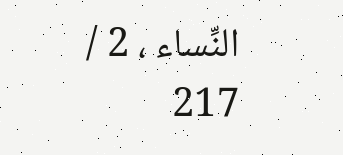النِّساء ، 2 / 217